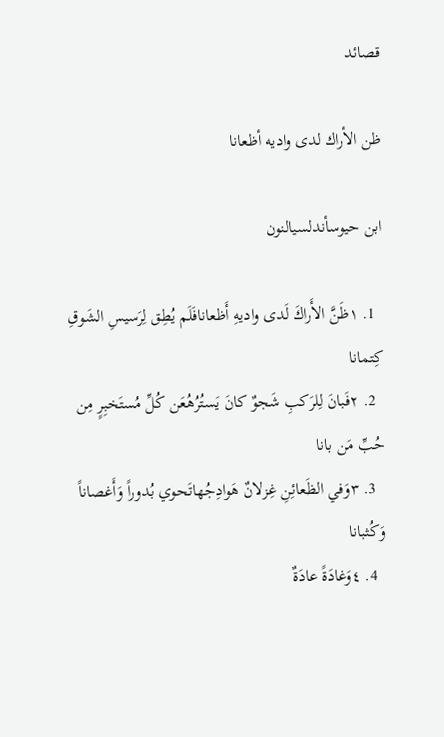قصائد

ظن الأراك لدى واديه أظعانا

ابن حيوسأندلسيالنون

  1. ١ظَنَّ الأَراكَ لَدى واديهِ أَظعانافَلَم يُطِق لِرَسيسِ الشَوقِ كِتمانا
  2. ٢فَبانَ لِلرَكبِ شَجوٌ كانَ يَستُرُهُعَن كُلِّ مُستَخبِرٍ مِن حُبِّ مَن بانا
  3. ٣وَفي الظَعائِنِ غِزلانٌ هَوادِجُهاتَحوي بُدوراً وَأَغصاناً وَكُثبانا
  4. ٤وَغادَةً عادَةٌ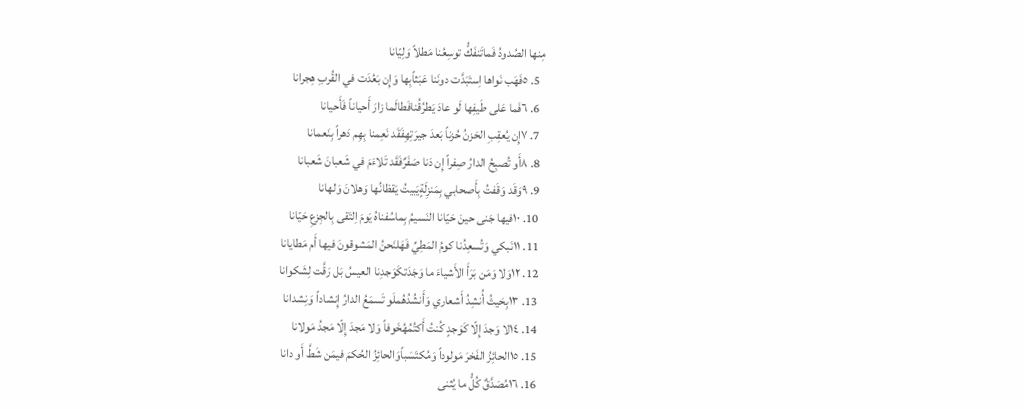مِنها الصُدودُ فَماتَنفَكُّ توسِعُنا مَطلاً وَلِيّانا
  5. ٥فَهَب نَواها اِستَبَدَّت دونَنا عَبَثاًبِها وَإِن بَعُدَت في القُربِ هِجرانا
  6. ٦فَما عَلى طَيفِها لَو عادَ يَطرُقُنافَطالَما زارَ أَحياناً فَأَحيانا
  7. ٧إِن يُعقِبِ الحَزنُ حُزناً بَعدَ جيرَتِهِفَقَد نَعِمنا بِهِم دَهراً بِنَعمانا
  8. ٨أَو تُصبِحُ الدارُ صِفراً إِن دَنا صَفَرٌفَقَد تَلاءَمَ في شَعبانَ شَعبانا
  9. ٩وَقَد وَقَفتُ بِأَصحابي بِمَنزِلَةٍيَبيتُ يَقظانُها وَهلانَ وَلهانا
  10. ١٠فيها جَنى حينَ حَيّانا النَسيمُ بِماسُفناهُ يَومَ اِلتَقى بِالجِزعِ حَيّانا
  11. ١١نَبكي وَتُسعِدُنا كومُ المَطِيِّ فَهَلنَحنُ المَشوقونَ فيها أَم مَطايانا
  12. ١٢وَلا وَمَن بَرَأَ الأَشياءَ ما وَجَدَتكَوَجدِنا العيسُ بَل رَقَّت لِشَكوانا
  13. ١٣بِحَيثُ أُنشِدُ أَشعاري وَأَنشُدُهُملَو تَسمَعُ الدارُ إِنشاداً وَنِشدانا
  14. ١٤لا وَجدَ إِلّا كَوَجدٍ كُنتُ أَكتُمُهُخَوفاً وَلا مَجدَ إِلّا مَجدُ مَولانا
  15. ١٥الحائِزُ الفَخرَ مَولوداً وَمُكتَسَباًوَالحائِزُ الحُكمَ فيمَن شَطَّ أَو دانا
  16. ١٦مُصَدَّقٌ كُلُّ ما يُثنى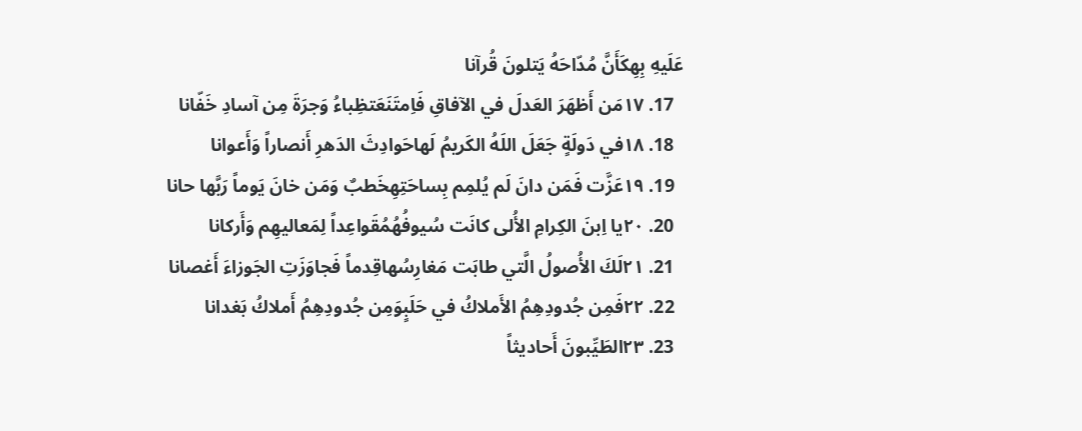عَلَيهِ بِهِكَأَنَّ مُدّاحَهُ يَتلونَ قُرآنا
  17. ١٧مَن أَظهَرَ العَدلَ في الآفاقِ فَاِمتَنَعَتظِباءُ وَجرَةَ مِن آسادِ خَفّانا
  18. ١٨في دَولَةٍ جَعَلَ اللَهُ الكَريمُ لَهاحَوادِثَ الدَهرِ أَنصاراً وَأَعوانا
  19. ١٩عَزَّت فَمَن دانَ لَم يُلمِم بِساحَتِهِخَطبٌ وَمَن خانَ يَوماً رَبَّها حانا
  20. ٢٠يا اِبنَ الكِرامِ الأُلى كانَت سُيوفُهُمُقَواعِداً لِمَعاليهِم وَأَركانا
  21. ٢١لَكَ الأُصولُ الَّتي طابَت مَغارِسُهاقِدماً فَجاوَزَتِ الجَوزاءَ أَغصانا
  22. ٢٢فَمِن جُدودِهِمُ الأَملاكُ في حَلَبٍوَمِن جُدودِهِمُ أَملاكُ بَغدانا
  23. ٢٣الطَيِّبونَ أَحاديثاً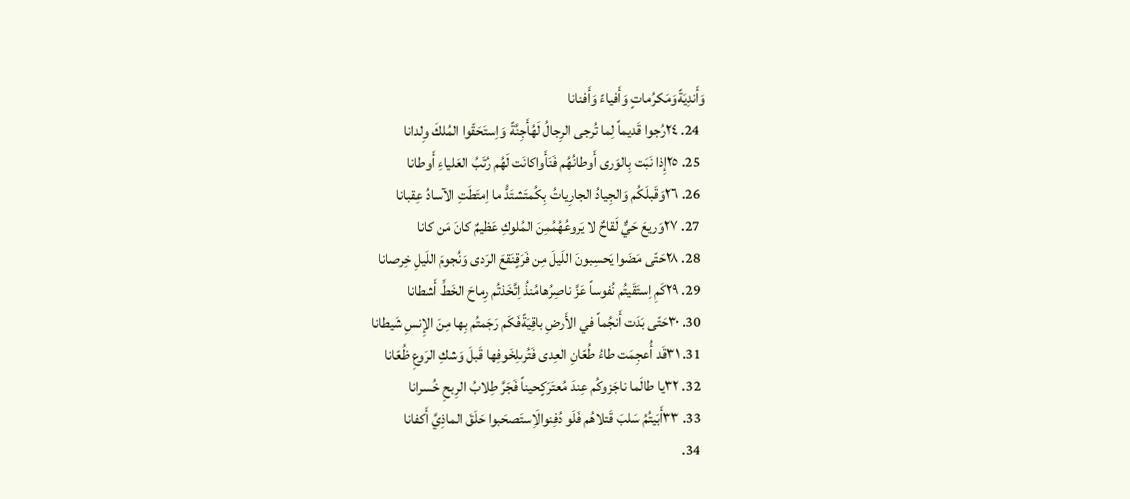وَأَندِيَةًوَمَكرُماتٍ وَأَفياءً وَأَفنانا
  24. ٢٤رُجوا قَديماً لِما تُرجى الرِجالُ لَهُأَجِنَّةً وَاِستَحَقّوا المُلكَ وِلدانا
  25. ٢٥إِذا نَبَت بِالوَرى أَوطانُهُم فَنَأَواكانَت لَهُم رُتَبُ العَلياءِ أَوطانا
  26. ٢٦وَقَبلَكُم وَالجِيادُ الجارِياتُ بِكُمتَشتَدُّ ما اِمتَطَتِ الآسادُ عِقبانا
  27. ٢٧وَريعَ حَيٌّ لَقاحٌ لا يَروعُهُمُمِنَ المُلوكِ عَظيمٌ كانَ مَن كانا
  28. ٢٨حَتّى مَضَوا يَحسِبونَ اللَيلَ مِن فَرَقٍنَقعَ الرَدى وَنُجومَ اللَيلِ خِرصانا
  29. ٢٩كَمِ اِستَقَيتُم نُفوساً عَزَّ ناصِرُهامُنذُ اِتَّخَذتُم رِماحَ الخَطِّ أَشطانا
  30. ٣٠حَتّى بَدَت أَنجُماً في الأَرضِ باقِيَةًفَكَم رَجَمتُم بِها مِنَ الإِنسِ شَيطانا
  31. ٣١قَد أُعجِمَت طاءُ طُعّانِ العِدى فَتُرىلِخَوفِها قَبلَ وَشكِ الرَوعِ ظُعّانا
  32. ٣٢يا طالَما ناجَزوكُم عِندَ مُعتَرَكٍحيناً فَجَرَّ طِلابُ الرِبحِ خُسرانا
  33. ٣٣أَبَيتُمُ سَلبَ قَتلاهُم فَلَو دُفِنوالَاِستَصحَبوا حَلَقَ الماذِيَّ أَكفانا
  34.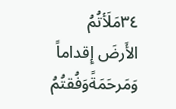٣٤مَلَأتُمُ الأَرضَ إِقداماً وَمَرحَمَةًوَفُقتُمُ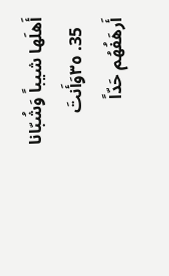أَهلَها شيباً وَشُبّانا
  35. ٣٥وَأَنتَ أَرهَفُهُم حَدّاً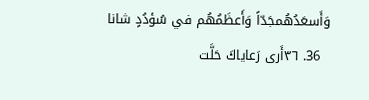وَأَسعَدُهُمجَدّاً وَأَعظَمُهُم في سُؤدُدٍ شانا
  36. ٣٦أَرى رَعاياكَ حَلَّت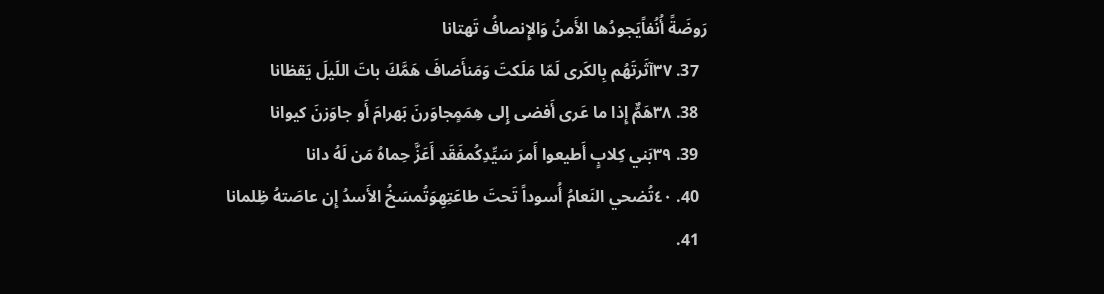رَوضَةً أُنُفاًيَجودُها الأَمنُ وَالإِنصافُ تَهتانا
  37. ٣٧آثَرتَهُم بِالكَرى لَمّا مَلَكتَ وَمَنأَضافَ هَمَّكَ باتَ اللَيلَ يَقظانا
  38. ٣٨هَمٌّ إِذا ما عَرى أَفضى إِلى هِمَمٍجاوَرنَ بَهرامَ أَو جاوَزنَ كيوانا
  39. ٣٩بَني كِلابٍ أَطيعوا أَمرَ سَيِّدِكُمفَقَد أَعَزَّ حِماهُ مَن لَهُ دانا
  40. ٤٠تُضحي النَعامُ أُسوداً تَحتَ طاعَتِهِوَتُمسَخُ الأَسدُ إِن عاصَتهُ ظِلمانا
  41.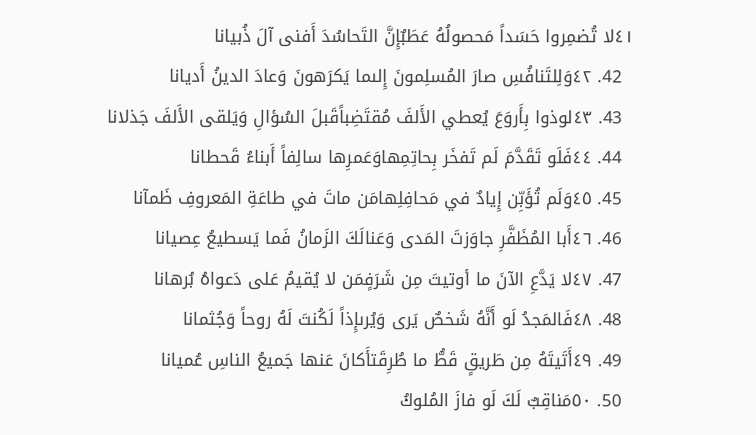٤١لا تُضمِروا حَسَداً مَحصولُهُ عَطَبٌإِنَّ التَحاسُدَ أَفنى آلَ ذُبيانا
  42. ٤٢وَلِلتَنافُسِ صارَ المُسلِمونَ إِلىما يَكرَهونَ وَعادَ الدينُ أَديانا
  43. ٤٣لوذوا بِأَروَعَ يُعطي الأَلفَ مُقتَضِباًقَبلَ السُؤالِ وَيَلقى الأَلفَ جَذلانا
  44. ٤٤فَلَو تَقَدَّمَ لَم تَفخَر بِحاتِمِهاوَعَمرِها سالِفاً أَبناءُ قَحطانا
  45. ٤٥وَلَم تُؤَبِّن إِيادٌ في مَحافِلِهامَن ماتَ في طاعَةِ المَعروفِ ظَمآنا
  46. ٤٦أَبا المُظَفَّرِ جاوَزتَ المَدى وَعَنالَكَ الزَمانُ فَما يَسطيعُ عِصيانا
  47. ٤٧لا يَدَّعِ الآنَ ما أوتيتَ مِن شَرَفٍمَن لا يُقيمُ عَلى دَعواهُ بُرهانا
  48. ٤٨فَالمَجدُ لَو أَنَّهُ شَخصٌ يَرى وَيُرىإِذاً لَكُنتَ لَهُ روحاً وَجُثمانا
  49. ٤٩أَتَيتَهُ مِن طَريقٍ قَطُّ ما طُرِقَتأَكانَ عَنها جَميعُ الناسِ عُميانا
  50. ٥٠مَناقِبٌ لَكَ لَو فازَ المُلوكُ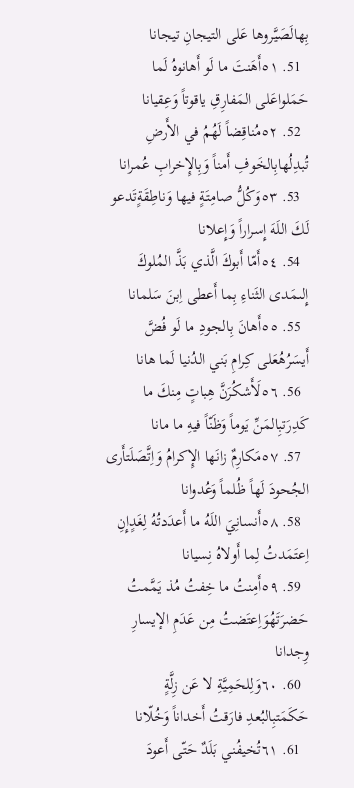بِهالَصَيَّروها عَلى التيجانِ تيجانا
  51. ٥١أَهَنتَ ما لَو أَهانوهُ لَما حَمَلواعَلى المَفارِقِ ياقوتاً وَعِقيانا
  52. ٥٢مُناقِضاً لَهُمُ في الأَرضِ تُبدِلُهابِالخَوفِ أَمناً وَبِالإِخرابِ عُمرانا
  53. ٥٣وَكُلُّ صامِتَةٍ فيها وَناطِقَةٍتَدعو لَكَ اللَهَ إِسراراً وَإِعلانا
  54. ٥٤أَمّا أَبوكَ الَّذي بَذَّ المُلوكَ إِلىمَدى الثَناءِ بِما أَعطى اِبنَ سَلمانا
  55. ٥٥أَهانَ بِالجودِ ما لَو فُضَّ أَيسَرُهُعَلى كِرامِ بَني الدُنيا لَما هانا
  56. ٥٦لَأَشكُرَنَّ هِباتٍ مِنكَ ما كَدِرَتبِالمَنِّ يَوماً وَظَنّاً فيهِ ما مانا
  57. ٥٧مَكارِمٌ زانَها الإِكرامُ وَاِتَّصَلَتأَرى الجُحودَ لَهاً ظُلماً وَعُدوانا
  58. ٥٨أَنسانِيَ اللَهُ ما أَعدَدتُهُ لِغَدٍإِنِ اِعتَمَدتُ لِما أَولاهُ نِسيانا
  59. ٥٩أَمِنتُ ما خِفتُ مُذ يَمَّمتُ حَضرَتَهُوَاِعتَضتُ مِن عَدَمِ الإيسارِ وِجدانا
  60. ٦٠وَلِلحَمِيَّةِ لا عَن زِلَّةٍ حَكَمَتبِالبُعدِ فارَقتُ أَخداناً وَخُلّانا
  61. ٦١تُخيفُني بَلَدٌ حَتّى أَعودَ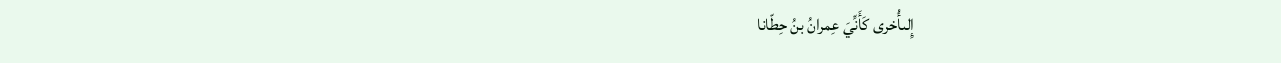إِلىأُخرى كَأَنِّيَ عِمرانُ بنُ حِطّانا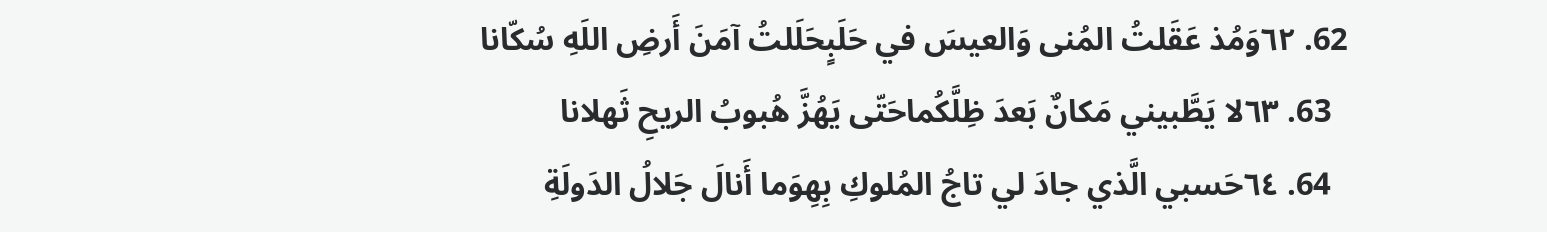62. ٦٢وَمُذ عَقَلتُ المُنى وَالعيسَ في حَلَبٍحَلَلتُ آمَنَ أَرضِ اللَهِ سُكّانا
  63. ٦٣لا يَطَّبيني مَكانٌ بَعدَ ظِلَّكُماحَتّى يَهُزَّ هُبوبُ الريحِ ثَهلانا
  64. ٦٤حَسبي الَّذي جادَ لي تاجُ المُلوكِ بِهِوَما أَنالَ جَلالُ الدَولَةِ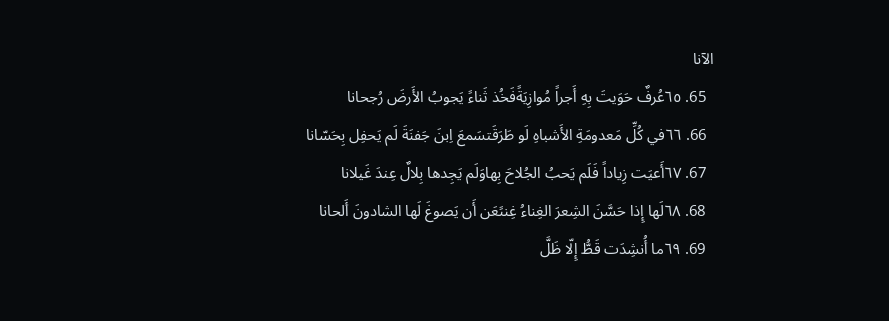الآنا
  65. ٦٥عُرفٌ حَوَيتَ بِهِ أَجراً مُوازِيَةًفَخُذ ثَناءً يَجوبُ الأَرضَ رُجحانا
  66. ٦٦في كُلِّ مَعدومَةِ الأَشباهِ لَو طَرَقَتسَمعَ اِبنَ جَفنَةَ لَم يَحفِل بِحَسّانا
  67. ٦٧أَعيَت زِياداً فَلَم يَحبُ الجُلاحَ بِهاوَلَم يَجِدها بِلالٌ عِندَ غَيلانا
  68. ٦٨لَها إِذا حَسَّنَ الشِعرَ الغِناءُ غِنىًعَن أَن يَصوغَ لَها الشادونَ أَلحانا
  69. ٦٩ما أُنشِدَت قَطُّ إِلّا ظَلَّ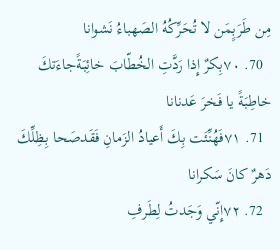مِن طَرَبٍمَن لا تُحَرِّكُهُ الصَهباءُ نَشوانا
  70. ٧٠بِكرٌ إِذا رَدَّتِ الخُطّابَ خائِبَةًجاءَتكَ خاطِبَةً يا فَخرَ عَدنانا
  71. ٧١فَهُنِّئَت بِكَ أَعيادُ الزَمانِ فَقَدصَحا بِظِلِّكَ دَهرٌ كانَ سَكرانا
  72. ٧٢إِنّي وَجَدتُ لِطَرفِ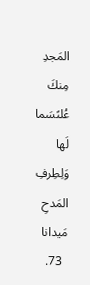المَجدِ مِنكَ عُلىًسَما لَها وَلِطِرفِ المَدحِ مَيدانا
  73.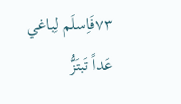٧٣فَاِسلَم لِباغي عَداً تَبتَزُّ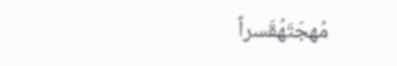مُهجَتَهُقَسراً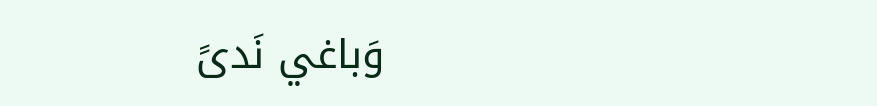وَباغي نَدىً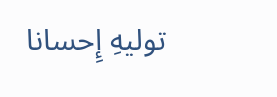توليهِ إِحسانا